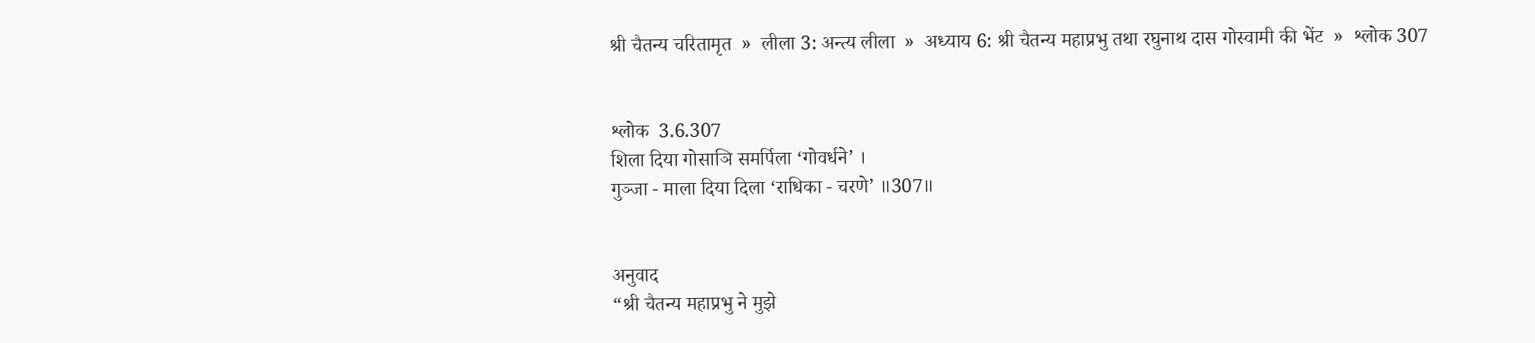श्री चैतन्य चरितामृत  »  लीला 3: अन्त्य लीला  »  अध्याय 6: श्री चैतन्य महाप्रभु तथा रघुनाथ दास गोस्वामी की भेंट  »  श्लोक 307


श्लोक  3.6.307
शिला दिया गोसाञि समर्पिला ‘गोवर्धने’ ।
गुञ्जा - माला दिया दिला ‘राधिका - चरणे’ ॥307॥


अनुवाद
“श्री चैतन्य महाप्रभु ने मुझे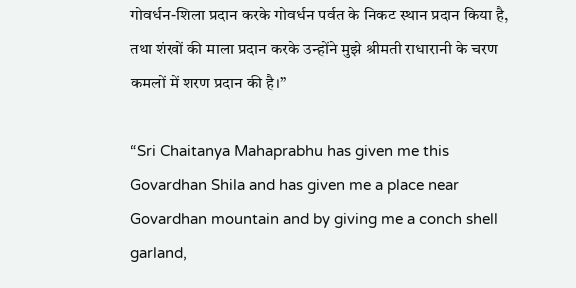गोवर्धन-शिला प्रदान करके गोवर्धन पर्वत के निकट स्थान प्रदान किया है, तथा शंखों की माला प्रदान करके उन्होंने मुझे श्रीमती राधारानी के चरण कमलों में शरण प्रदान की है।”

“Sri Chaitanya Mahaprabhu has given me this Govardhan Shila and has given me a place near Govardhan mountain and by giving me a conch shell garland,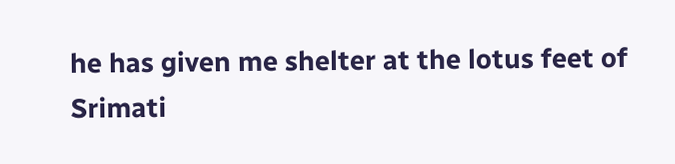he has given me shelter at the lotus feet of Srimati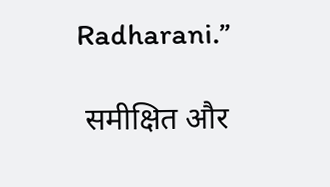Radharani.”

 समीक्षित और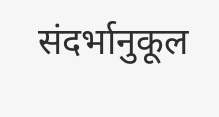संदर्भानुकूल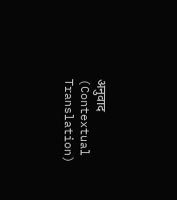अनुवाद (Contextual Translation)